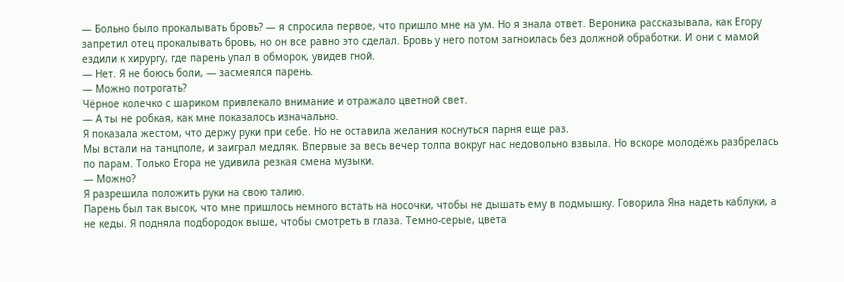— Больно было прокалывать бровь? — я спросила первое, что пришло мне на ум. Но я знала ответ. Вероника рассказывала, как Егору запретил отец прокалывать бровь, но он все равно это сделал. Бровь у него потом загноилась без должной обработки. И они с мамой ездили к хирургу, где парень упал в обморок, увидев гной.
— Нет. Я не боюсь боли, — засмеялся парень.
— Можно потрогать?
Чёрное колечко с шариком привлекало внимание и отражало цветной свет.
— А ты не робкая, как мне показалось изначально.
Я показала жестом, что держу руки при себе. Но не оставила желания коснуться парня еще раз.
Мы встали на танцполе, и заиграл медляк. Впервые за весь вечер толпа вокруг нас недовольно взвыла. Но вскоре молодёжь разбрелась по парам. Только Егора не удивила резкая смена музыки.
— Можно?
Я разрешила положить руки на свою талию.
Парень был так высок, что мне пришлось немного встать на носочки, чтобы не дышать ему в подмышку. Говорила Яна надеть каблуки, а не кеды. Я подняла подбородок выше, чтобы смотреть в глаза. Темно-серые, цвета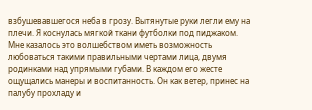взбушевавшегося неба в грозу. Вытянутые руки легли ему на плечи. Я коснулась мягкой ткани футболки под пиджаком. Мне казалось это волшебством иметь возможность любоваться такими правильными чертами лица, двумя родинками над упрямыми губами. В каждом его жесте ощущались манеры и воспитанность. Он как ветер, принес на палубу прохладу и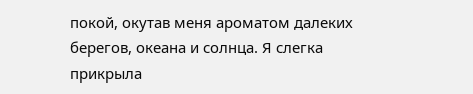покой, окутав меня ароматом далеких берегов, океана и солнца. Я слегка прикрыла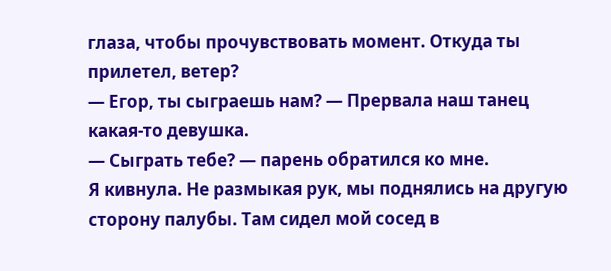глаза, чтобы прочувствовать момент. Откуда ты прилетел, ветер?
— Егор, ты сыграешь нам? — Прервала наш танец какая-то девушка.
— Сыграть тебе? — парень обратился ко мне.
Я кивнула. Не размыкая рук, мы поднялись на другую сторону палубы. Там сидел мой сосед в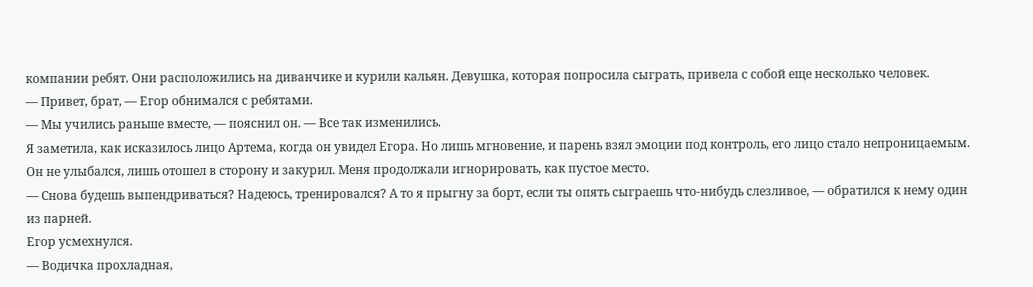компании ребят. Они расположились на диванчике и курили кальян. Девушка, которая попросила сыграть, привела с собой еще несколько человек.
— Привет, брат, — Егор обнимался с ребятами.
— Мы учились раньше вместе, — пояснил он. — Все так изменились.
Я заметила, как исказилось лицо Артема, когда он увидел Егора. Но лишь мгновение, и парень взял эмоции под контроль, его лицо стало непроницаемым. Он не улыбался, лишь отошел в сторону и закурил. Меня продолжали игнорировать, как пустое место.
— Снова будешь выпендриваться? Надеюсь, тренировался? А то я прыгну за борт, если ты опять сыграешь что-нибудь слезливое, — обратился к нему один из парней.
Егор усмехнулся.
— Водичка прохладная,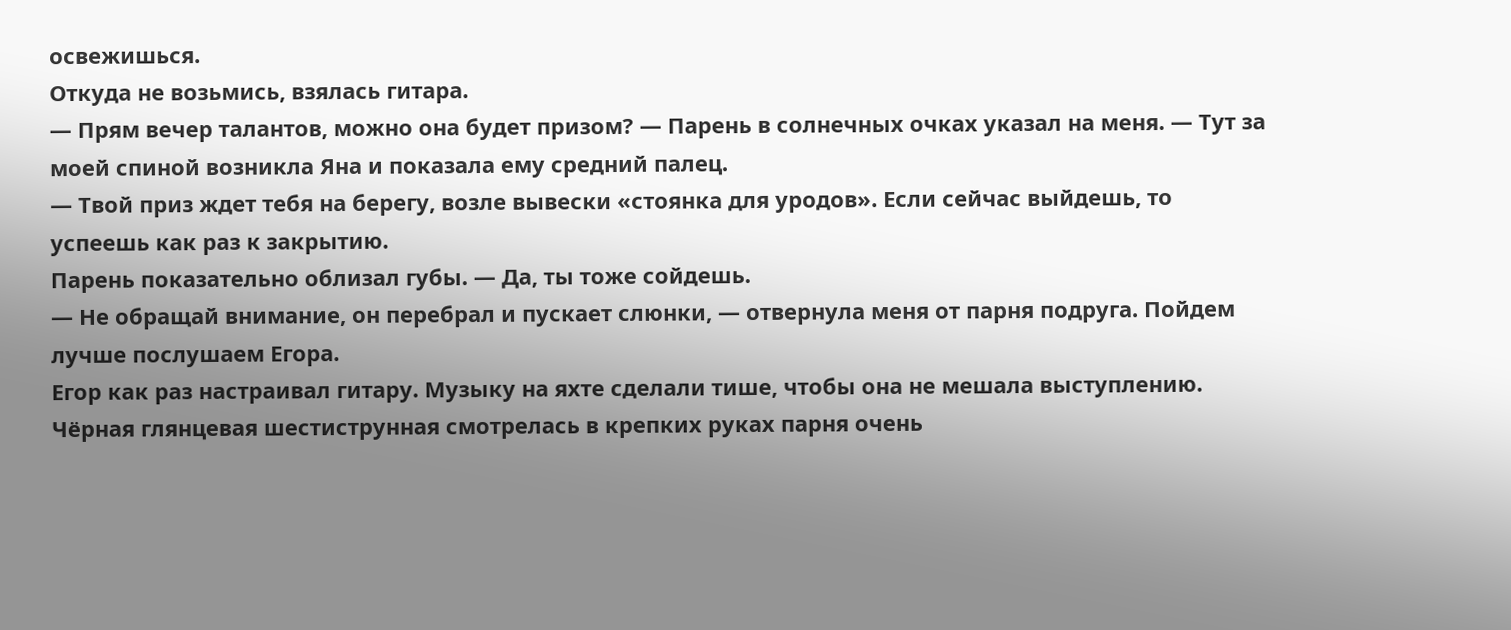освежишься.
Откуда не возьмись, взялась гитара.
— Прям вечер талантов, можно она будет призом? — Парень в солнечных очках указал на меня. — Тут за моей спиной возникла Яна и показала ему средний палец.
— Твой приз ждет тебя на берегу, возле вывески «стоянка для уродов». Если сейчас выйдешь, то успеешь как раз к закрытию.
Парень показательно облизал губы. — Да, ты тоже сойдешь.
— Не обращай внимание, он перебрал и пускает слюнки, — отвернула меня от парня подруга. Пойдем лучше послушаем Егора.
Егор как раз настраивал гитару. Музыку на яхте сделали тише, чтобы она не мешала выступлению. Чёрная глянцевая шестиструнная смотрелась в крепких руках парня очень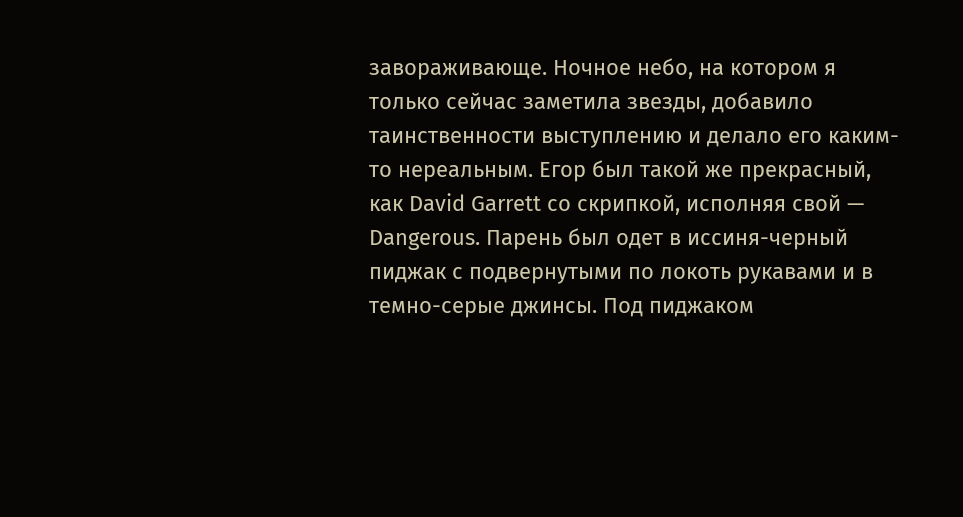завораживающе. Ночное небо, на котором я только сейчас заметила звезды, добавило таинственности выступлению и делало его каким-то нереальным. Егор был такой же прекрасный, как David Garrett со скрипкой, исполняя свой — Dangerous. Парень был одет в иссиня-черный пиджак с подвернутыми по локоть рукавами и в темно-серые джинсы. Под пиджаком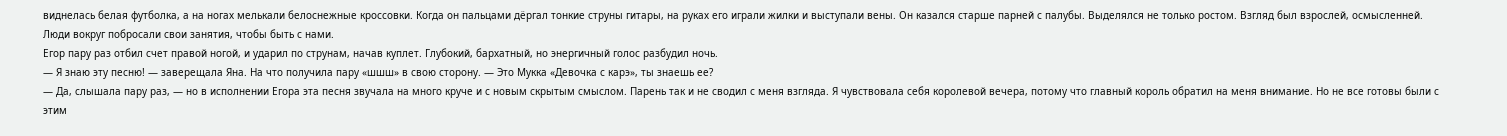виднелась белая футболка, а на ногах мелькали белоснежные кроссовки. Когда он пальцами дёргал тонкие струны гитары, на руках его играли жилки и выступали вены. Он казался старше парней с палубы. Выделялся не только ростом. Взгляд был взрослей, осмысленней. Люди вокруг побросали свои занятия, чтобы быть с нами.
Егор пару раз отбил счет правой ногой, и ударил по струнам, начав куплет. Глубокий, бархатный, но энергичный голос разбудил ночь.
— Я знаю эту песню! — заверещала Яна. На что получила пару «шшш» в свою сторону. — Это Мукка «Девочка с карэ», ты знаешь ее?
— Да, слышала пару раз, — но в исполнении Егора эта песня звучала на много круче и с новым скрытым смыслом. Парень так и не сводил с меня взгляда. Я чувствовала себя королевой вечера, потому что главный король обратил на меня внимание. Но не все готовы были с этим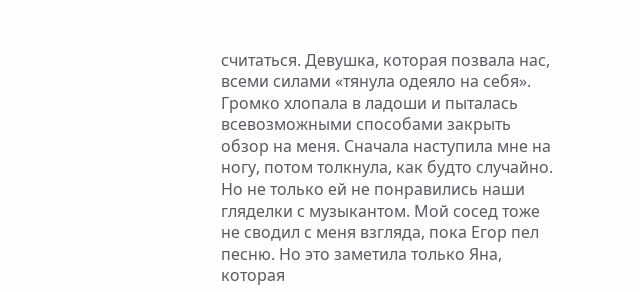считаться. Девушка, которая позвала нас, всеми силами «тянула одеяло на себя». Громко хлопала в ладоши и пыталась всевозможными способами закрыть обзор на меня. Сначала наступила мне на ногу, потом толкнула, как будто случайно.
Но не только ей не понравились наши гляделки с музыкантом. Мой сосед тоже не сводил с меня взгляда, пока Егор пел песню. Но это заметила только Яна, которая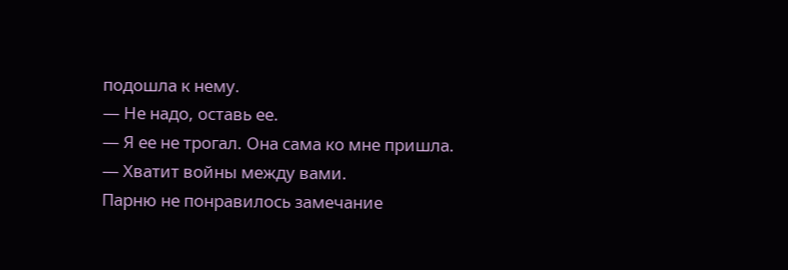подошла к нему.
— Не надо, оставь ее.
— Я ее не трогал. Она сама ко мне пришла.
— Хватит войны между вами.
Парню не понравилось замечание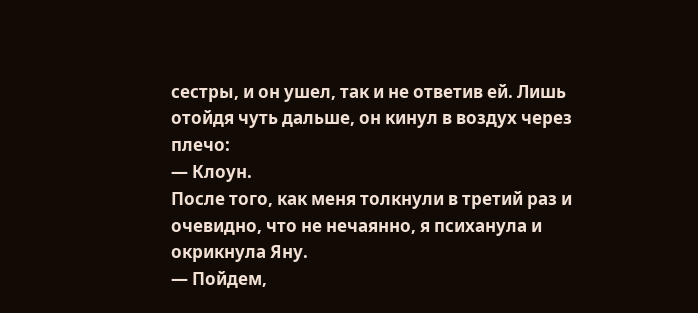сестры, и он ушел, так и не ответив ей. Лишь отойдя чуть дальше, он кинул в воздух через плечо:
— Клоун.
После того, как меня толкнули в третий раз и очевидно, что не нечаянно, я психанула и окрикнула Яну.
— Пойдем,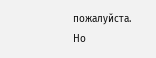пожалуйста.
Но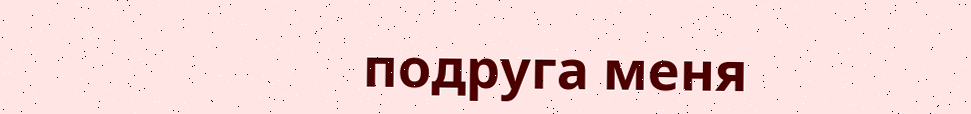подруга меня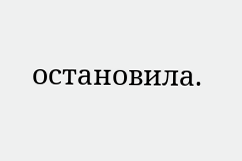остановила.